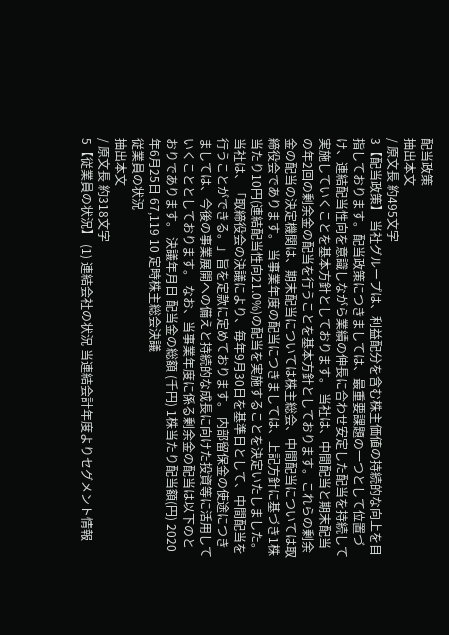配当政策
抽出本文
/ 原文長 約495文字
3【配当政策】 当社グループは、利益配分を含む株主価値の持続的な向上を目指しております。配当政策につきましては、最重要課題の一つとして位置づけ、連結配当性向を意識しながら業績の伸長に合わせ安定した配当を持続して実施していくことを基本方針としております。 当社は、中間配当と期末配当の年2回の剰余金の配当を行うことを基本方針としております。これらの剰余金の配当の決定機関は、期末配当については株主総会、中間配当については取締役会であります。 当事業年度の配当につきましては、上記方針に基づき1株当たり10円(連結配当性向21.0%)の配当を実施することを決定いたしました。 当社は、「取締役会の決議により、毎年9月30日を基準日として、中間配当を行うことができる。」旨を定款に定めております。 内部留保金の使途につきましては、今後の事業展開への備えと持続的な成長に向けた投資等に活用していくこととしております。 なお、当事業年度に係る剰余金の配当は以下のとおりであります。 決議年月日 配当金の総額 (千円) 1株当たり配当額(円) 2020年6月25日 67,119 10 定時株主総会決議
従業員の状況
抽出本文
/ 原文長 約318文字
5【従業員の状況】 (1) 連結会社の状況 当連結会計年度よりセグメント情報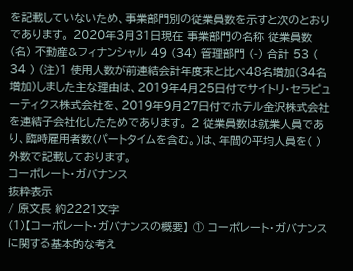を記載していないため、事業部門別の従業員数を示すと次のとおりであります。 2020年3月31日現在 事業部門の名称 従業員数(名) 不動産&フィナンシャル 49 (34) 管理部門 (-) 合計 53 ( 34 ) (注)1 使用人数が前連結会計年度末と比べ48名増加(34名増加)しました主な理由は、2019年4月25日付でサイトリ・セラピューティクス株式会社を、2019年9月27日付でホテル金沢株式会社を連結子会社化したためであります。 2 従業員数は就業人員であり、臨時雇用者数(パートタイムを含む。)は、年間の平均人員を( )外数で記載しております。
コーポレート・ガバナンス
抜粋表示
/ 原文長 約2221文字
(1)【コーポレート・ガバナンスの概要】 ① コーポレート・ガバナンスに関する基本的な考え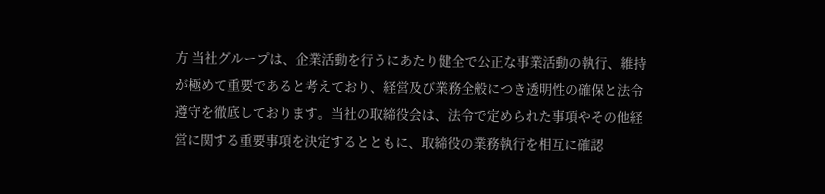方 当社グループは、企業活動を行うにあたり健全で公正な事業活動の執行、維持が極めて重要であると考えており、経営及び業務全般につき透明性の確保と法令遵守を徹底しております。当社の取締役会は、法令で定められた事項やその他経営に関する重要事項を決定するとともに、取締役の業務執行を相互に確認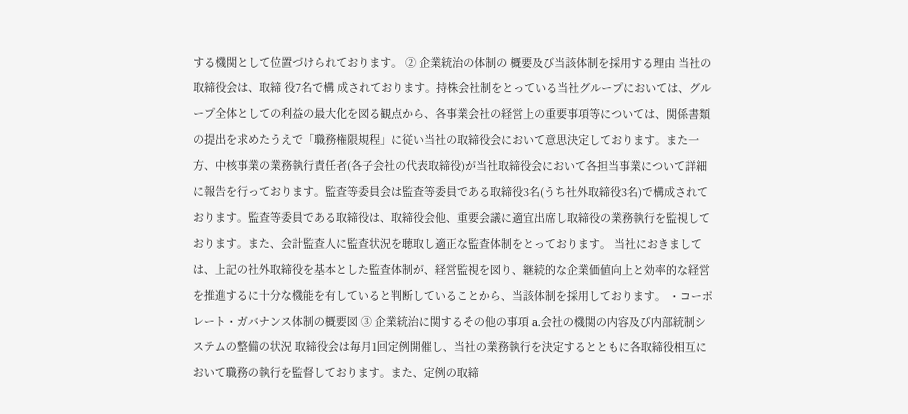する機関として位置づけられております。 ② 企業統治の体制の 概要及び当該体制を採用する理由 当社の取締役会は、取締 役7名で構 成されております。持株会社制をとっている当社グループにおいては、グループ全体としての利益の最大化を図る観点から、各事業会社の経営上の重要事項等については、関係書類の提出を求めたうえで「職務権限規程」に従い当社の取締役会において意思決定しております。また一方、中核事業の業務執行責任者(各子会社の代表取締役)が当社取締役会において各担当事業について詳細に報告を行っております。監査等委員会は監査等委員である取締役3名(うち社外取締役3名)で構成されております。監査等委員である取締役は、取締役会他、重要会議に適宜出席し取締役の業務執行を監視しております。また、会計監査人に監査状況を聴取し適正な監査体制をとっております。 当社におきましては、上記の社外取締役を基本とした監査体制が、経営監視を図り、継続的な企業価値向上と効率的な経営を推進するに十分な機能を有していると判断していることから、当該体制を採用しております。 ・コーポレート・ガバナンス体制の概要図 ③ 企業統治に関するその他の事項 a.会社の機関の内容及び内部統制システムの整備の状況 取締役会は毎月1回定例開催し、当社の業務執行を決定するとともに各取締役相互において職務の執行を監督しております。また、定例の取締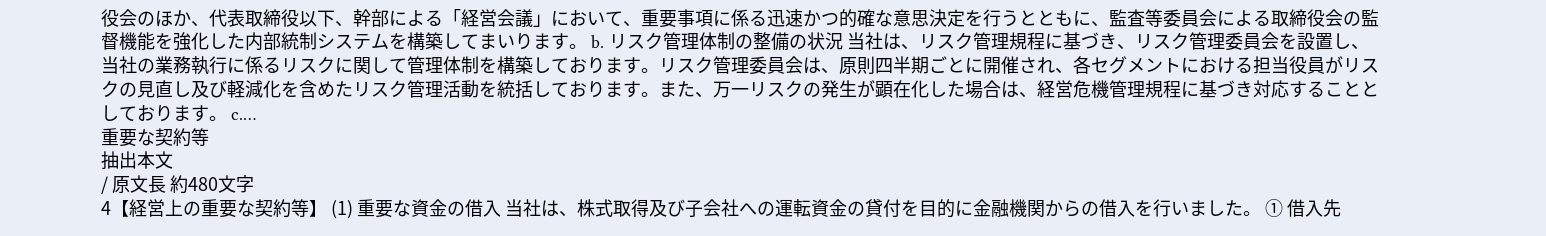役会のほか、代表取締役以下、幹部による「経営会議」において、重要事項に係る迅速かつ的確な意思決定を行うとともに、監査等委員会による取締役会の監督機能を強化した内部統制システムを構築してまいります。 b. リスク管理体制の整備の状況 当社は、リスク管理規程に基づき、リスク管理委員会を設置し、当社の業務執行に係るリスクに関して管理体制を構築しております。リスク管理委員会は、原則四半期ごとに開催され、各セグメントにおける担当役員がリスクの見直し及び軽減化を含めたリスク管理活動を統括しております。また、万一リスクの発生が顕在化した場合は、経営危機管理規程に基づき対応することとしております。 c.…
重要な契約等
抽出本文
/ 原文長 約480文字
4【経営上の重要な契約等】 (1) 重要な資金の借入 当社は、株式取得及び子会社への運転資金の貸付を目的に金融機関からの借入を行いました。 ① 借入先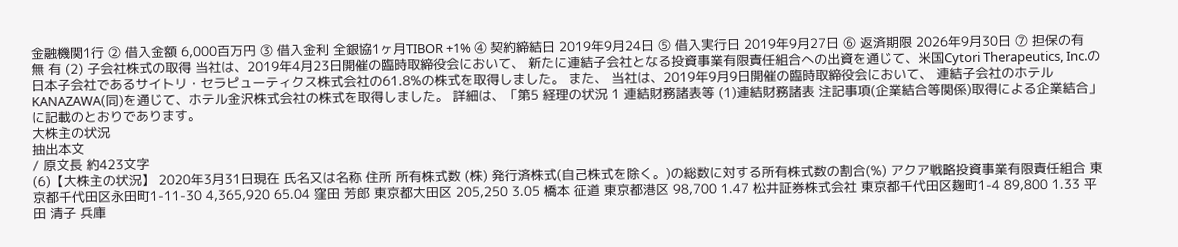金融機関1行 ② 借入金額 6,000百万円 ③ 借入金利 全銀協1ヶ月TIBOR +1% ④ 契約締結日 2019年9月24日 ⑤ 借入実行日 2019年9月27日 ⑥ 返済期限 2026年9月30日 ⑦ 担保の有無 有 (2) 子会社株式の取得 当社は、2019年4月23日開催の臨時取締役会において、 新たに連結子会社となる投資事業有限責任組合への出資を通じて、米国Cytori Therapeutics, Inc.の日本子会社であるサイトリ・セラピューティクス株式会社の61.8%の株式を取得しました。 また、 当社は、2019年9月9日開催の臨時取締役会において、 連結子会社のホテルKANAZAWA(同)を通じて、ホテル金沢株式会社の株式を取得しました。 詳細は、「第5 経理の状況 1 連結財務諸表等 (1)連結財務諸表 注記事項(企業結合等関係)取得による企業結合」に記載のとおりであります。
大株主の状況
抽出本文
/ 原文長 約423文字
(6)【大株主の状況】 2020年3月31日現在 氏名又は名称 住所 所有株式数 (株) 発行済株式(自己株式を除く。)の総数に対する所有株式数の割合(%) アクア戦略投資事業有限責任組合 東京都千代田区永田町1-11-30 4,365,920 65.04 窪田 芳郎 東京都大田区 205,250 3.05 橋本 征道 東京都港区 98,700 1.47 松井証券株式会社 東京都千代田区麹町1-4 89,800 1.33 平田 清子 兵庫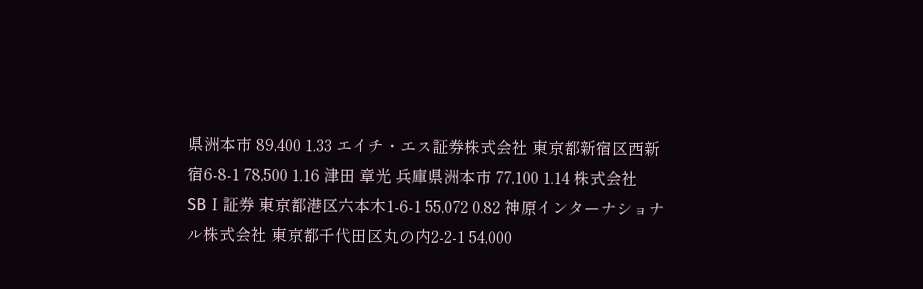県洲本市 89,400 1.33 エイチ・エス証券株式会社 東京都新宿区西新宿6-8-1 78,500 1.16 津田 章光 兵庫県洲本市 77,100 1.14 株式会社SBⅠ証券 東京都港区六本木1-6-1 55,072 0.82 神原インターナショナル株式会社 東京都千代田区丸の内2-2-1 54,000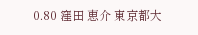0.80 窪田 恵介 東京都大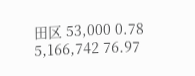田区 53,000 0.78 5,166,742 76.97